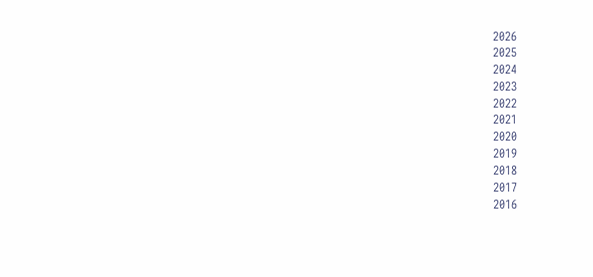2026
2025
2024
2023
2022
2021
2020
2019
2018
2017
2016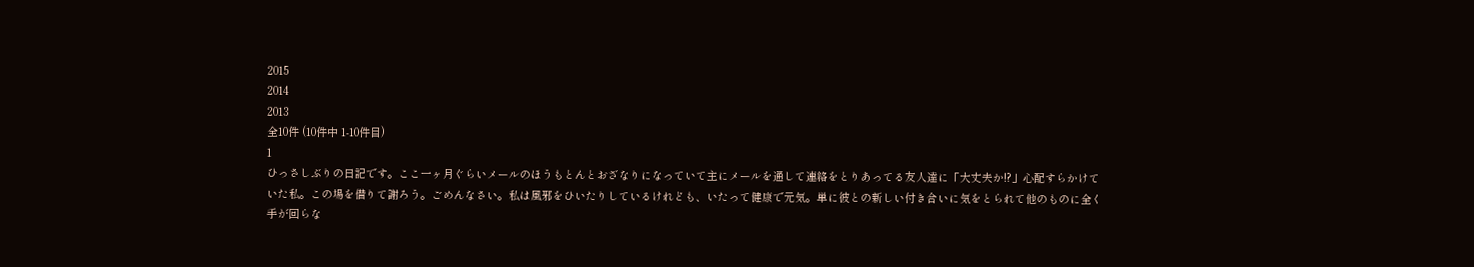2015
2014
2013
全10件 (10件中 1-10件目)
1
ひっさしぶりの日記です。ここ一ヶ月ぐらいメールのほうもとんとおざなりになっていて主にメールを通して連絡をとりあってる友人達に「大丈夫か!?」心配すらかけていた私。この場を借りて謝ろう。ごめんなさい。私は風邪をひいたりしているけれども、いたって健康で元気。単に彼との新しい付き合いに気をとられて他のものに全く手が回らな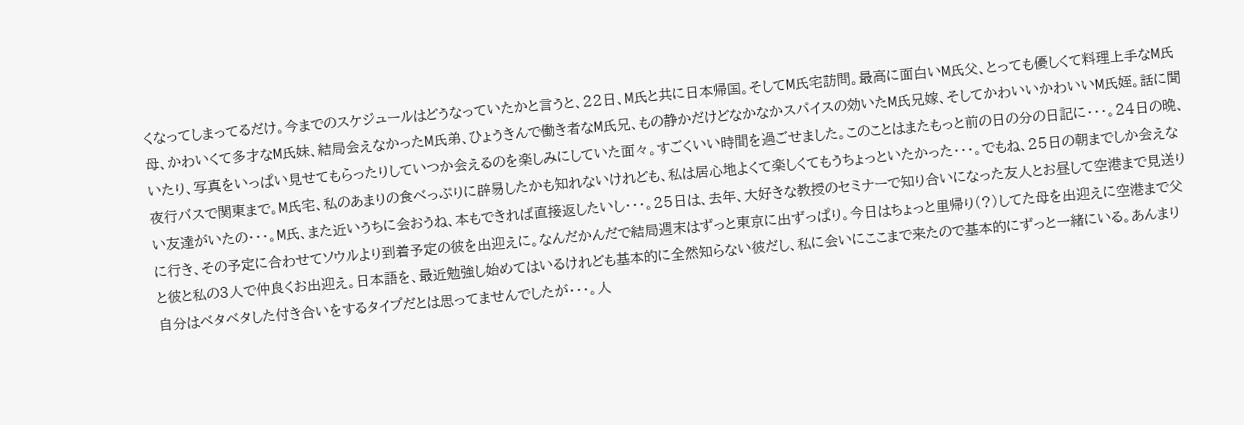くなってしまってるだけ。今までのスケジュールはどうなっていたかと言うと、22日、M氏と共に日本帰国。そしてM氏宅訪問。最高に面白いM氏父、とっても優しくて料理上手なM氏母、かわいくて多才なM氏妹、結局会えなかったM氏弟、ひょうきんで働き者なM氏兄、もの静かだけどなかなかスパイスの効いたM氏兄嫁、そしてかわいいかわいいM氏姪。話に聞いたり、写真をいっぱい見せてもらったりしていつか会えるのを楽しみにしていた面々。すごくいい時間を過ごせました。このことはまたもっと前の日の分の日記に・・・。24日の晩、夜行バスで関東まで。M氏宅、私のあまりの食べっぷりに辟易したかも知れないけれども、私は居心地よくて楽しくてもうちょっといたかった・・・。でもね、25日の朝までしか会えない友達がいたの・・・。M氏、また近いうちに会おうね、本もできれば直接返したいし・・・。25日は、去年、大好きな教授のセミナーで知り合いになった友人とお昼して空港まで見送りに行き、その予定に合わせてソウルより到着予定の彼を出迎えに。なんだかんだで結局週末はずっと東京に出ずっぱり。今日はちょっと里帰り(?)してた母を出迎えに空港まで父と彼と私の3人で仲良くお出迎え。日本語を、最近勉強し始めてはいるけれども基本的に全然知らない彼だし、私に会いにここまで来たので基本的にずっと一緒にいる。あんまり自分はベタベタした付き合いをするタイプだとは思ってませんでしたが・・・。人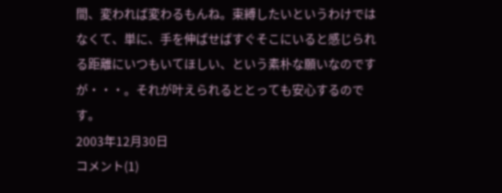間、変われば変わるもんね。束縛したいというわけではなくて、単に、手を伸ばせばすぐそこにいると感じられる距離にいつもいてほしい、という素朴な願いなのですが・・・。それが叶えられるととっても安心するのです。
2003年12月30日
コメント(1)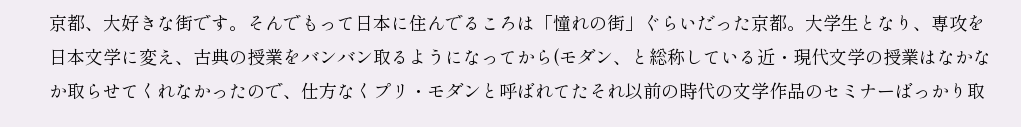京都、大好きな街です。そんでもって日本に住んでるころは「憧れの街」ぐらいだった京都。大学生となり、専攻を日本文学に変え、古典の授業をバンバン取るようになってから(モダン、と総称している近・現代文学の授業はなかなか取らせてくれなかったので、仕方なくプリ・モダンと呼ばれてたそれ以前の時代の文学作品のセミナーばっかり取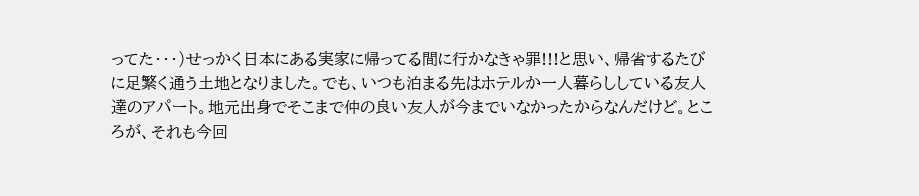ってた・・・)せっかく日本にある実家に帰ってる間に行かなきゃ罪!!!と思い、帰省するたびに足繁く通う土地となりました。でも、いつも泊まる先はホテルか一人暮らししている友人達のアパート。地元出身でそこまで仲の良い友人が今までいなかったからなんだけど。ところが、それも今回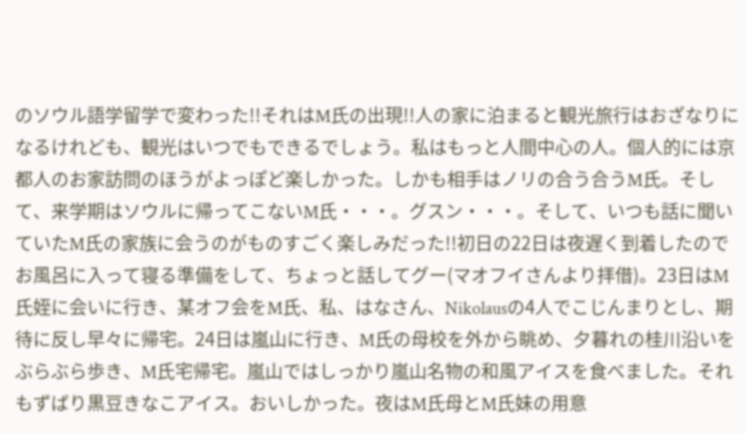のソウル語学留学で変わった!!それはM氏の出現!!人の家に泊まると観光旅行はおざなりになるけれども、観光はいつでもできるでしょう。私はもっと人間中心の人。個人的には京都人のお家訪問のほうがよっぽど楽しかった。しかも相手はノリの合う合うM氏。そして、来学期はソウルに帰ってこないM氏・・・。グスン・・・。そして、いつも話に聞いていたM氏の家族に会うのがものすごく楽しみだった!!初日の22日は夜遅く到着したのでお風呂に入って寝る準備をして、ちょっと話してグー(マオフイさんより拝借)。23日はM氏姪に会いに行き、某オフ会をM氏、私、はなさん、Nikolausの4人でこじんまりとし、期待に反し早々に帰宅。24日は嵐山に行き、M氏の母校を外から眺め、夕暮れの桂川沿いをぶらぶら歩き、M氏宅帰宅。嵐山ではしっかり嵐山名物の和風アイスを食べました。それもずばり黒豆きなこアイス。おいしかった。夜はM氏母とM氏妹の用意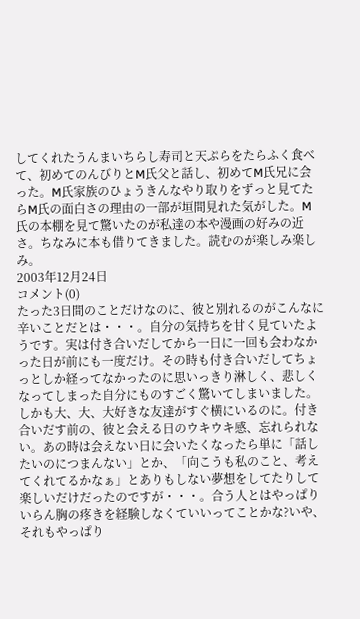してくれたうんまいちらし寿司と天ぷらをたらふく食べて、初めてのんびりとM氏父と話し、初めてM氏兄に会った。M氏家族のひょうきんなやり取りをずっと見てたらM氏の面白さの理由の一部が垣間見れた気がした。M氏の本棚を見て驚いたのが私達の本や漫画の好みの近さ。ちなみに本も借りてきました。読むのが楽しみ楽しみ。
2003年12月24日
コメント(0)
たった3日間のことだけなのに、彼と別れるのがこんなに辛いことだとは・・・。自分の気持ちを甘く見ていたようです。実は付き合いだしてから一日に一回も会わなかった日が前にも一度だけ。その時も付き合いだしてちょっとしか経ってなかったのに思いっきり淋しく、悲しくなってしまった自分にものすごく驚いてしまいました。しかも大、大、大好きな友達がすぐ横にいるのに。付き合いだす前の、彼と会える日のウキウキ感、忘れられない。あの時は会えない日に会いたくなったら単に「話したいのにつまんない」とか、「向こうも私のこと、考えてくれてるかなぁ」とありもしない夢想をしてたりして楽しいだけだったのですが・・・。合う人とはやっぱりいらん胸の疼きを経験しなくていいってことかな?いや、それもやっぱり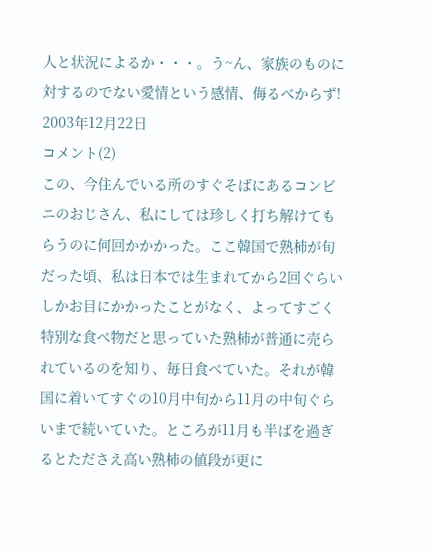人と状況によるか・・・。う~ん、家族のものに対するのでない愛情という感情、侮るべからず!
2003年12月22日
コメント(2)
この、今住んでいる所のすぐそばにあるコンビニのおじさん、私にしては珍しく打ち解けてもらうのに何回かかかった。ここ韓国で熟柿が旬だった頃、私は日本では生まれてから2回ぐらいしかお目にかかったことがなく、よってすごく特別な食べ物だと思っていた熟柿が普通に売られているのを知り、毎日食べていた。それが韓国に着いてすぐの10月中旬から11月の中旬ぐらいまで続いていた。ところが11月も半ばを過ぎるとたださえ高い熟柿の値段が更に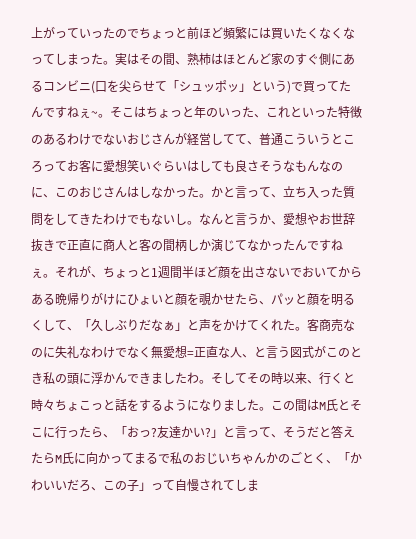上がっていったのでちょっと前ほど頻繁には買いたくなくなってしまった。実はその間、熟柿はほとんど家のすぐ側にあるコンビニ(口を尖らせて「シュッポッ」という)で買ってたんですねぇ~。そこはちょっと年のいった、これといった特徴のあるわけでないおじさんが経営してて、普通こういうところってお客に愛想笑いぐらいはしても良さそうなもんなのに、このおじさんはしなかった。かと言って、立ち入った質問をしてきたわけでもないし。なんと言うか、愛想やお世辞抜きで正直に商人と客の間柄しか演じてなかったんですねぇ。それが、ちょっと1週間半ほど顔を出さないでおいてからある晩帰りがけにひょいと顔を覗かせたら、パッと顔を明るくして、「久しぶりだなぁ」と声をかけてくれた。客商売なのに失礼なわけでなく無愛想=正直な人、と言う図式がこのとき私の頭に浮かんできましたわ。そしてその時以来、行くと時々ちょこっと話をするようになりました。この間はM氏とそこに行ったら、「おっ?友達かい?」と言って、そうだと答えたらM氏に向かってまるで私のおじいちゃんかのごとく、「かわいいだろ、この子」って自慢されてしま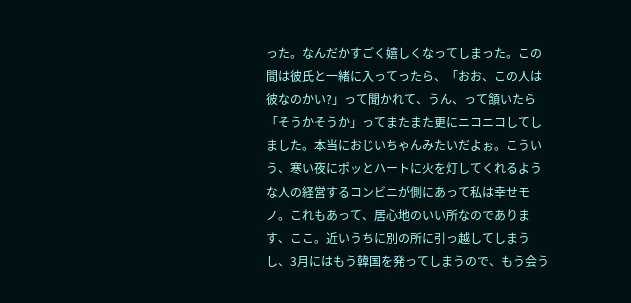った。なんだかすごく嬉しくなってしまった。この間は彼氏と一緒に入ってったら、「おお、この人は彼なのかい?」って聞かれて、うん、って頷いたら「そうかそうか」ってまたまた更にニコニコしてしました。本当におじいちゃんみたいだよぉ。こういう、寒い夜にポッとハートに火を灯してくれるような人の経営するコンビニが側にあって私は幸せモノ。これもあって、居心地のいい所なのであります、ここ。近いうちに別の所に引っ越してしまうし、3月にはもう韓国を発ってしまうので、もう会う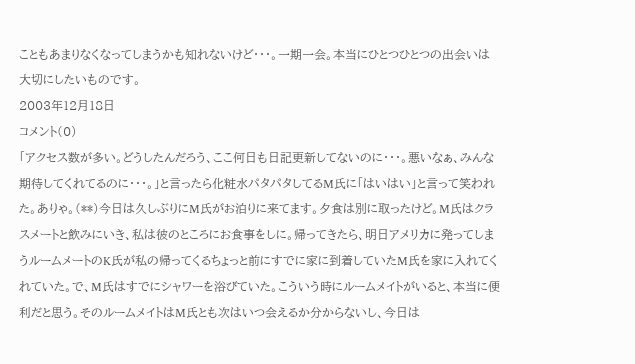こともあまりなくなってしまうかも知れないけど・・・。一期一会。本当にひとつひとつの出会いは大切にしたいものです。
2003年12月18日
コメント(0)
「アクセス数が多い。どうしたんだろう、ここ何日も日記更新してないのに・・・。悪いなぁ、みんな期待してくれてるのに・・・。」と言ったら化粧水パタパタしてるM氏に「はいはい」と言って笑われた。ありゃ。(**)今日は久しぶりにM氏がお泊りに来てます。夕食は別に取ったけど。M氏はクラスメートと飲みにいき、私は彼のところにお食事をしに。帰ってきたら、明日アメリカに発ってしまうルームメートのK氏が私の帰ってくるちょっと前にすでに家に到着していたM氏を家に入れてくれていた。で、M氏はすでにシャワーを浴びていた。こういう時にルームメイトがいると、本当に便利だと思う。そのルームメイトはM氏とも次はいつ会えるか分からないし、今日は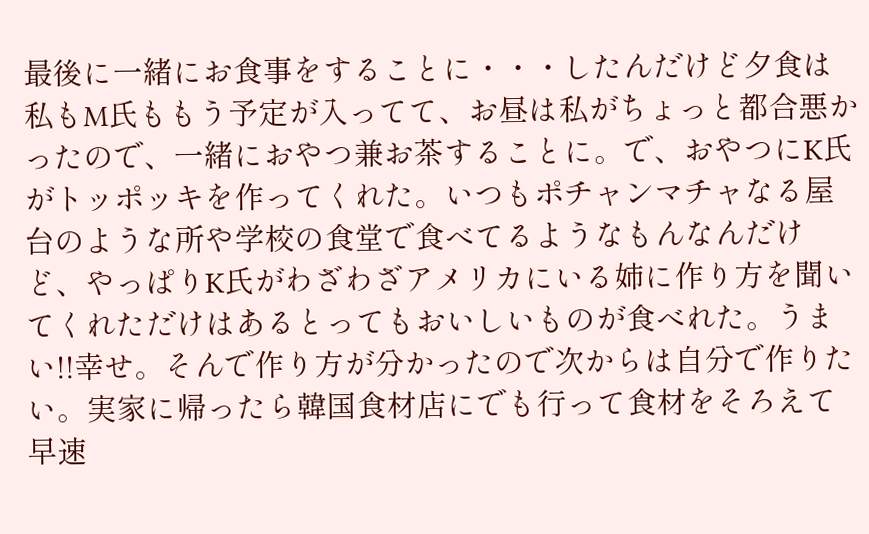最後に一緒にお食事をすることに・・・したんだけど夕食は私もM氏ももう予定が入ってて、お昼は私がちょっと都合悪かったので、一緒におやつ兼お茶することに。で、おやつにK氏がトッポッキを作ってくれた。いつもポチャンマチャなる屋台のような所や学校の食堂で食べてるようなもんなんだけど、やっぱりK氏がわざわざアメリカにいる姉に作り方を聞いてくれただけはあるとってもおいしいものが食べれた。うまい!!幸せ。そんで作り方が分かったので次からは自分で作りたい。実家に帰ったら韓国食材店にでも行って食材をそろえて早速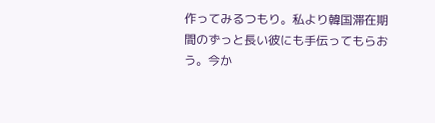作ってみるつもり。私より韓国滞在期間のずっと長い彼にも手伝ってもらおう。今か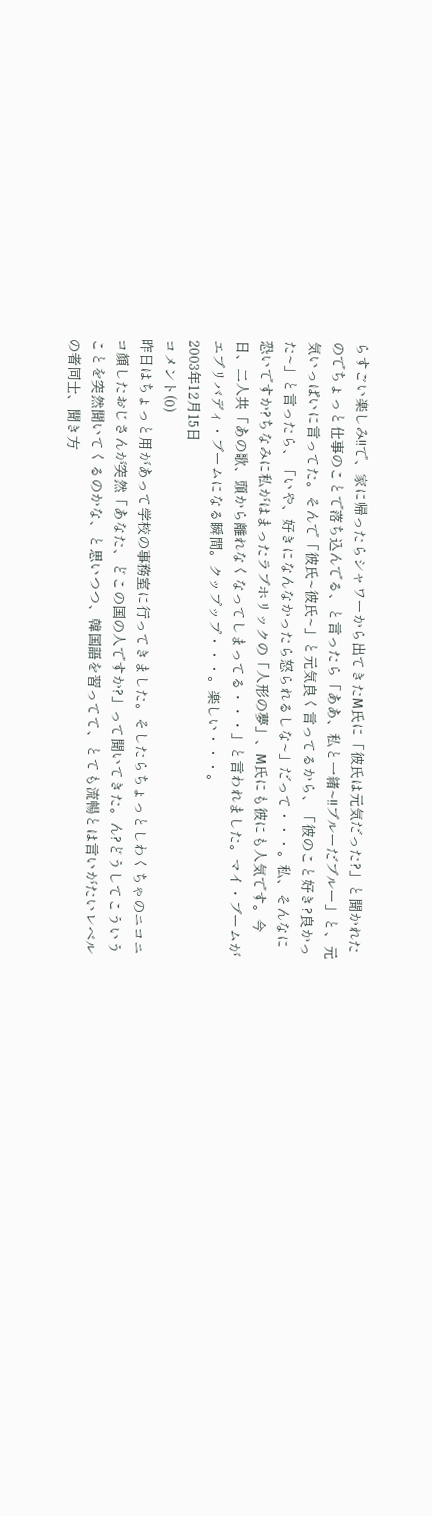らすごい楽しみ!!で、家に帰ったらシャワーから出てきたM氏に「彼氏は元気だった?」と聞かれたのでちょっと仕事のことで落ち込んでる、と言ったら「ああ、私と一緒~!!ブルーだブルー」と、元気いっぱいに言ってた。そんで「彼氏~彼氏~」と元気良く言ってるから、「彼のこと好き?良かった~」と言ったら、「いや、好きになんなかったら怒られるしな~」だって・・・。私、そんなに恐いですか?ちなみに私がはまったラブホリックの「人形の夢」、M氏にも彼にも人気です。今日、二人共「あの歌、頭から離れなくなってしまってる・・・」と言われました。マイ・ブームがエブリバディ・ブームになる瞬間。クップップ・・・。楽しい・・・。
2003年12月15日
コメント(0)
昨日はちょっと用があって学校の事務室に行ってきました。そしたらちょっとしわくちゃのニコニコ顏したおじさんが突然「あなた、どこの国の人ですか?」って聞いてきた。ん?どうしてこういうことを突然聞いてくるのかな、と思いつつ、韓国語を習ってて、とても流暢とは言いがたいレベルの者同士、聞き方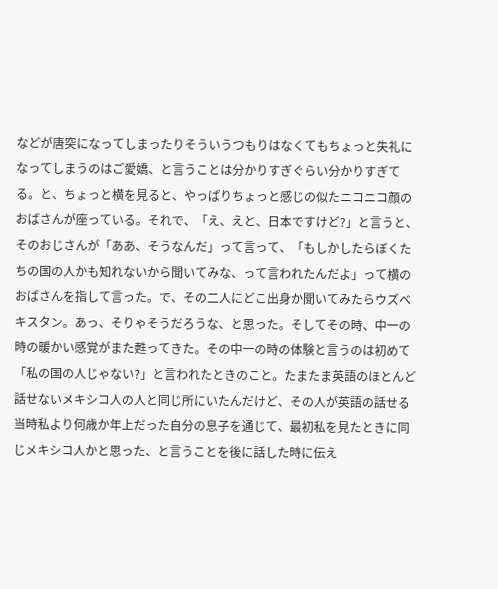などが唐突になってしまったりそういうつもりはなくてもちょっと失礼になってしまうのはご愛嬌、と言うことは分かりすぎぐらい分かりすぎてる。と、ちょっと横を見ると、やっぱりちょっと感じの似たニコニコ顔のおばさんが座っている。それで、「え、えと、日本ですけど?」と言うと、そのおじさんが「ああ、そうなんだ」って言って、「もしかしたらぼくたちの国の人かも知れないから聞いてみな、って言われたんだよ」って横のおばさんを指して言った。で、その二人にどこ出身か聞いてみたらウズベキスタン。あっ、そりゃそうだろうな、と思った。そしてその時、中一の時の暖かい感覚がまた甦ってきた。その中一の時の体験と言うのは初めて「私の国の人じゃない?」と言われたときのこと。たまたま英語のほとんど話せないメキシコ人の人と同じ所にいたんだけど、その人が英語の話せる当時私より何歳か年上だった自分の息子を通じて、最初私を見たときに同じメキシコ人かと思った、と言うことを後に話した時に伝え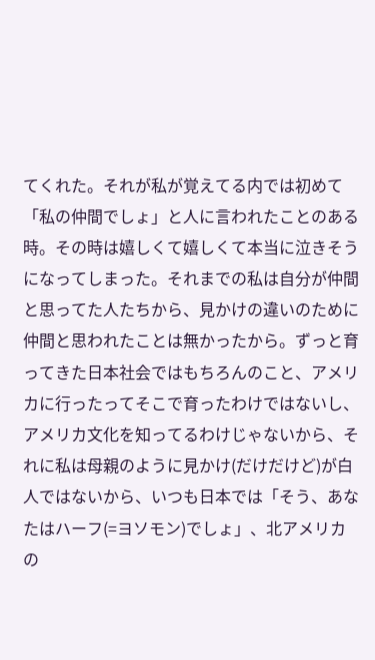てくれた。それが私が覚えてる内では初めて「私の仲間でしょ」と人に言われたことのある時。その時は嬉しくて嬉しくて本当に泣きそうになってしまった。それまでの私は自分が仲間と思ってた人たちから、見かけの違いのために仲間と思われたことは無かったから。ずっと育ってきた日本社会ではもちろんのこと、アメリカに行ったってそこで育ったわけではないし、アメリカ文化を知ってるわけじゃないから、それに私は母親のように見かけ(だけだけど)が白人ではないから、いつも日本では「そう、あなたはハーフ(=ヨソモン)でしょ」、北アメリカの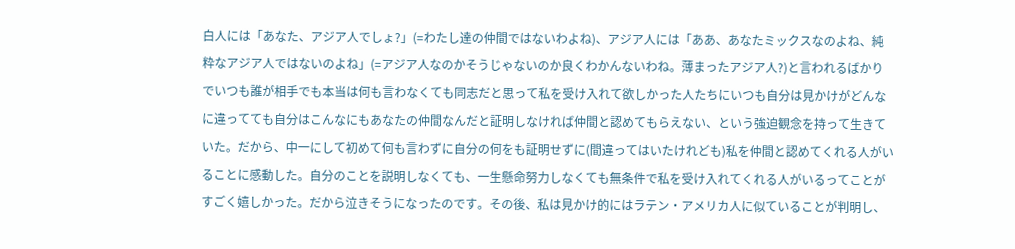白人には「あなた、アジア人でしょ?」(=わたし達の仲間ではないわよね)、アジア人には「ああ、あなたミックスなのよね、純粋なアジア人ではないのよね」(=アジア人なのかそうじゃないのか良くわかんないわね。薄まったアジア人?)と言われるばかりでいつも誰が相手でも本当は何も言わなくても同志だと思って私を受け入れて欲しかった人たちにいつも自分は見かけがどんなに違ってても自分はこんなにもあなたの仲間なんだと証明しなければ仲間と認めてもらえない、という強迫観念を持って生きていた。だから、中一にして初めて何も言わずに自分の何をも証明せずに(間違ってはいたけれども)私を仲間と認めてくれる人がいることに感動した。自分のことを説明しなくても、一生懸命努力しなくても無条件で私を受け入れてくれる人がいるってことがすごく嬉しかった。だから泣きそうになったのです。その後、私は見かけ的にはラテン・アメリカ人に似ていることが判明し、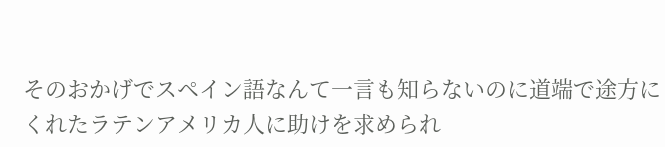そのおかげでスペイン語なんて一言も知らないのに道端で途方にくれたラテンアメリカ人に助けを求められ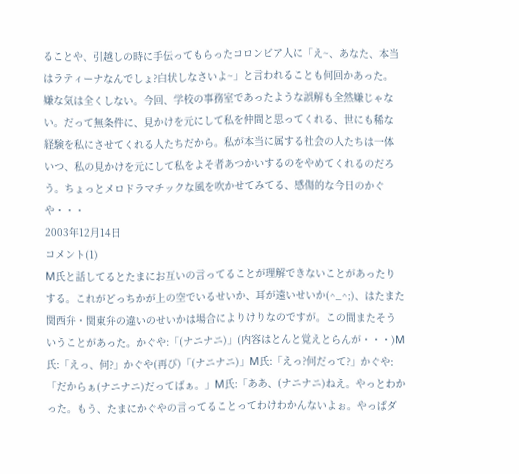ることや、引越しの時に手伝ってもらったコロンビア人に「え~、あなた、本当はラティーナなんでしょ?白状しなさいよ~」と言われることも何回かあった。嫌な気は全くしない。今回、学校の事務室であったような誤解も全然嫌じゃない。だって無条件に、見かけを元にして私を仲間と思ってくれる、世にも稀な経験を私にさせてくれる人たちだから。私が本当に属する社会の人たちは一体いつ、私の見かけを元にして私をよそ者あつかいするのをやめてくれるのだろう。ちょっとメロドラマチックな風を吹かせてみてる、感傷的な今日のかぐや・・・
2003年12月14日
コメント(1)
M氏と話してるとたまにお互いの言ってることが理解できないことがあったりする。これがどっちかが上の空でいるせいか、耳が遠いせいか(^_^;)、はたまた関西弁・関東弁の違いのせいかは場合によりけりなのですが。この間またそういうことがあった。かぐや:「(ナニナニ)」(内容はとんと覚えとらんが・・・)M氏:「えっ、何?」かぐや(再び)「(ナニナニ)」M氏:「えっ?何だって?」かぐや:「だからぁ(ナニナニ)だってばぁ。」M氏:「ああ、(ナニナニ)ねえ。やっとわかった。もう、たまにかぐやの言ってることってわけわかんないよぉ。やっぱダ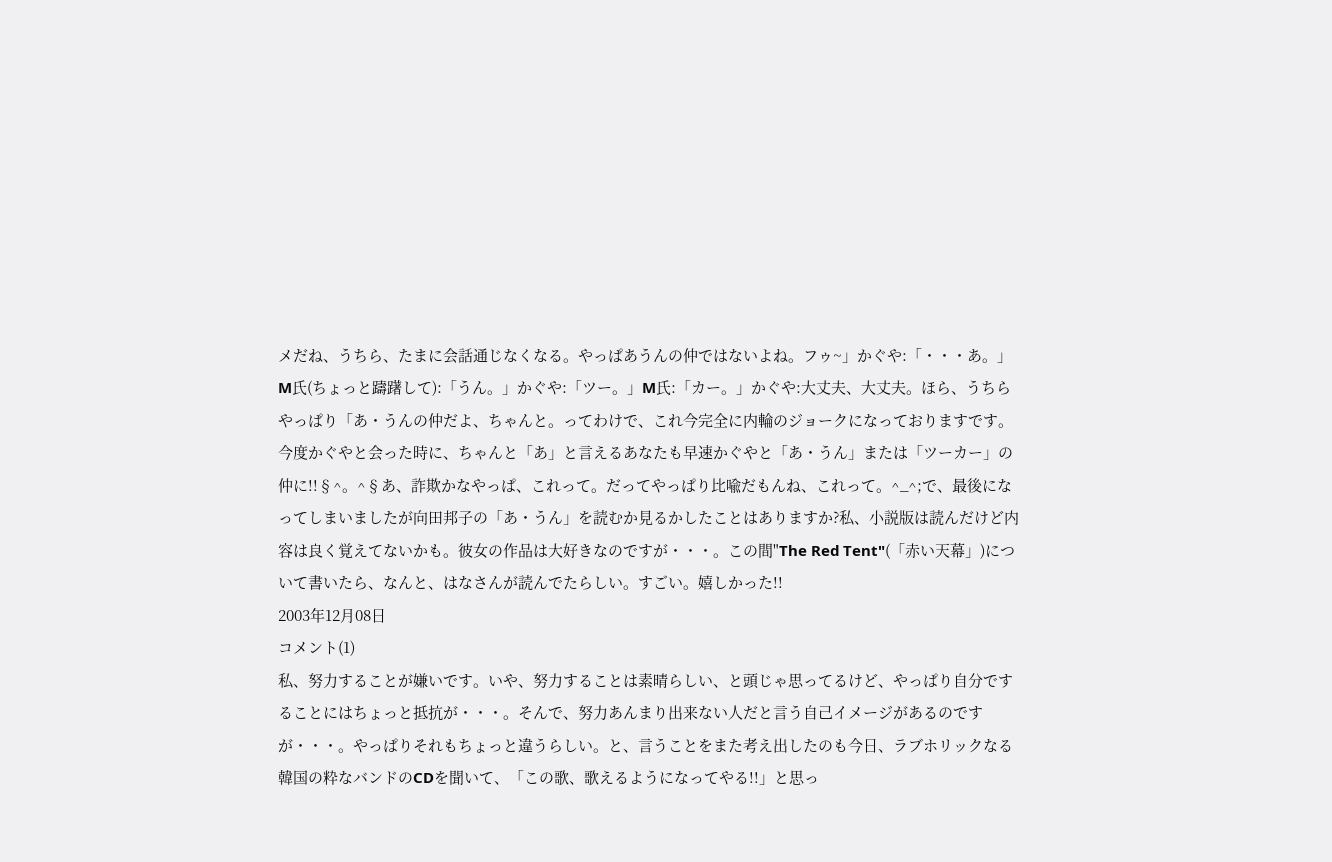メだね、うちら、たまに会話通じなくなる。やっぱあうんの仲ではないよね。フゥ~」かぐや:「・・・あ。」M氏(ちょっと躊躇して):「うん。」かぐや:「ツー。」M氏:「カー。」かぐや:大丈夫、大丈夫。ほら、うちらやっぱり「あ・うんの仲だよ、ちゃんと。ってわけで、これ今完全に内輪のジョークになっておりますです。今度かぐやと会った時に、ちゃんと「あ」と言えるあなたも早速かぐやと「あ・うん」または「ツーカー」の仲に!!§^。^§あ、詐欺かなやっぱ、これって。だってやっぱり比喩だもんね、これって。^_^;で、最後になってしまいましたが向田邦子の「あ・うん」を読むか見るかしたことはありますか?私、小説版は読んだけど内容は良く覚えてないかも。彼女の作品は大好きなのですが・・・。この間"The Red Tent"(「赤い天幕」)について書いたら、なんと、はなさんが読んでたらしい。すごい。嬉しかった!!
2003年12月08日
コメント(1)
私、努力することが嫌いです。いや、努力することは素晴らしい、と頭じゃ思ってるけど、やっぱり自分ですることにはちょっと抵抗が・・・。そんで、努力あんまり出来ない人だと言う自己イメージがあるのですが・・・。やっぱりそれもちょっと違うらしい。と、言うことをまた考え出したのも今日、ラブホリックなる韓国の粋なバンドのCDを聞いて、「この歌、歌えるようになってやる!!」と思っ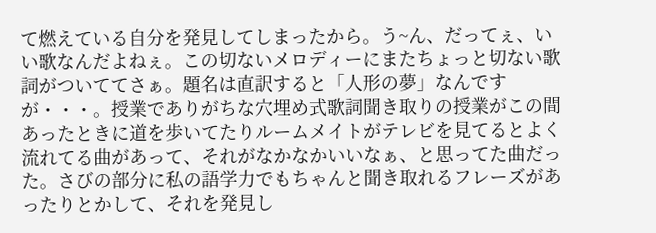て燃えている自分を発見してしまったから。う~ん、だってぇ、いい歌なんだよねぇ。この切ないメロディーにまたちょっと切ない歌詞がついててさぁ。題名は直訳すると「人形の夢」なんですが・・・。授業でありがちな穴埋め式歌詞聞き取りの授業がこの間あったときに道を歩いてたりルームメイトがテレビを見てるとよく流れてる曲があって、それがなかなかいいなぁ、と思ってた曲だった。さびの部分に私の語学力でもちゃんと聞き取れるフレーズがあったりとかして、それを発見し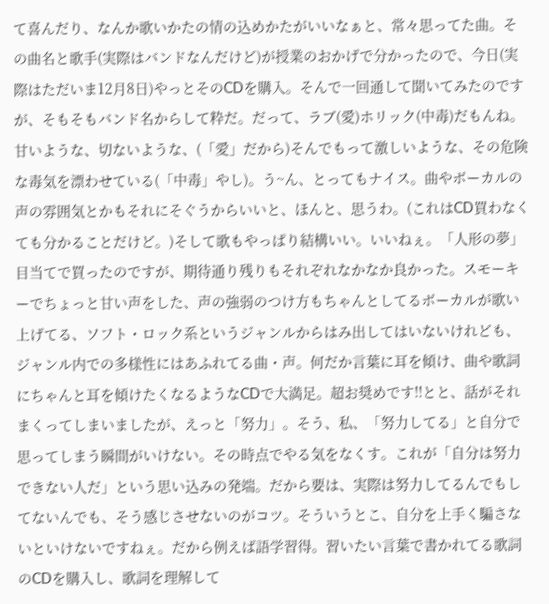て喜んだり、なんか歌いかたの情の込めかたがいいなぁと、常々思ってた曲。その曲名と歌手(実際はバンドなんだけど)が授業のおかげで分かったので、今日(実際はただいま12月8日)やっとそのCDを購入。そんで一回通して聞いてみたのですが、そもそもバンド名からして粋だ。だって、ラブ(愛)ホリック(中毒)だもんね。甘いような、切ないような、(「愛」だから)そんでもって激しいような、その危険な毒気を漂わせている(「中毒」やし)。う~ん、とってもナイス。曲やボーカルの声の雰囲気とかもそれにそぐうからいいと、ほんと、思うわ。(これはCD買わなくても分かることだけど。)そして歌もやっぱり結構いい。いいねぇ。「人形の夢」目当てで買ったのですが、期待通り残りもそれぞれなかなか良かった。スモーキーでちょっと甘い声をした、声の強弱のつけ方もちゃんとしてるボーカルが歌い上げてる、ソフト・ロック系というジャンルからはみ出してはいないけれども、ジャンル内での多様性にはあふれてる曲・声。何だか言葉に耳を傾け、曲や歌詞にちゃんと耳を傾けたくなるようなCDで大満足。超お奨めです!!とと、話がそれまくってしまいましたが、えっと「努力」。そう、私、「努力してる」と自分で思ってしまう瞬間がいけない。その時点でやる気をなくす。これが「自分は努力できない人だ」という思い込みの発端。だから要は、実際は努力してるんでもしてないんでも、そう感じさせないのがコツ。そういうとこ、自分を上手く騙さないといけないですねぇ。だから例えば語学習得。習いたい言葉で書かれてる歌詞のCDを購入し、歌詞を理解して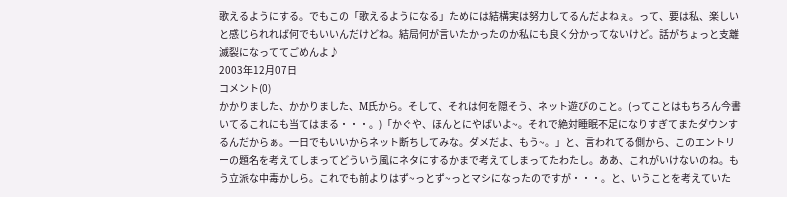歌えるようにする。でもこの「歌えるようになる」ためには結構実は努力してるんだよねぇ。って、要は私、楽しいと感じられれば何でもいいんだけどね。結局何が言いたかったのか私にも良く分かってないけど。話がちょっと支離滅裂になっててごめんよ♪
2003年12月07日
コメント(0)
かかりました、かかりました、M氏から。そして、それは何を隠そう、ネット遊びのこと。(ってことはもちろん今書いてるこれにも当てはまる・・・。)「かぐや、ほんとにやばいよ~。それで絶対睡眠不足になりすぎてまたダウンするんだからぁ。一日でもいいからネット断ちしてみな。ダメだよ、もう~。」と、言われてる側から、このエントリーの題名を考えてしまってどういう風にネタにするかまで考えてしまってたわたし。ああ、これがいけないのね。もう立派な中毒かしら。これでも前よりはず~っとず~っとマシになったのですが・・・。と、いうことを考えていた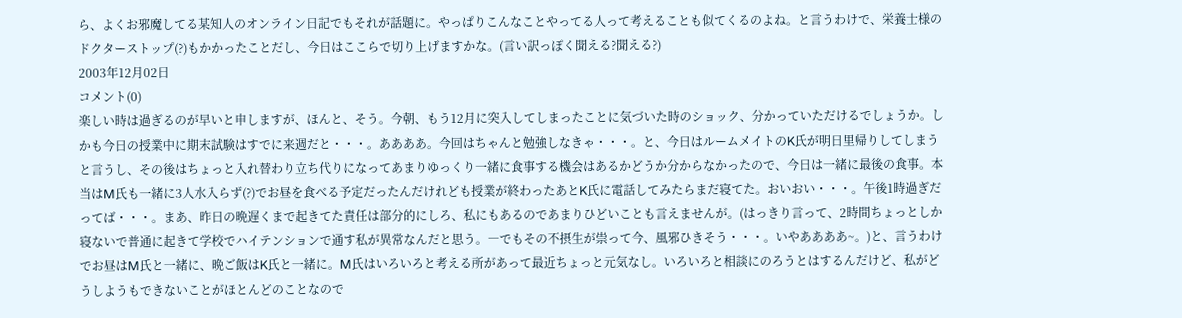ら、よくお邪魔してる某知人のオンライン日記でもそれが話題に。やっぱりこんなことやってる人って考えることも似てくるのよね。と言うわけで、栄養士様のドクターストップ(?)もかかったことだし、今日はここらで切り上げますかな。(言い訳っぽく聞える?聞える?)
2003年12月02日
コメント(0)
楽しい時は過ぎるのが早いと申しますが、ほんと、そう。今朝、もう12月に突入してしまったことに気づいた時のショック、分かっていただけるでしょうか。しかも今日の授業中に期末試験はすでに来週だと・・・。ああああ。今回はちゃんと勉強しなきゃ・・・。と、今日はルームメイトのK氏が明日里帰りしてしまうと言うし、その後はちょっと入れ替わり立ち代りになってあまりゆっくり一緒に食事する機会はあるかどうか分からなかったので、今日は一緒に最後の食事。本当はM氏も一緒に3人水入らず(?)でお昼を食べる予定だったんだけれども授業が終わったあとK氏に電話してみたらまだ寝てた。おいおい・・・。午後1時過ぎだってば・・・。まあ、昨日の晩遅くまで起きてた責任は部分的にしろ、私にもあるのであまりひどいことも言えませんが。(はっきり言って、2時間ちょっとしか寝ないで普通に起きて学校でハイテンションで通す私が異常なんだと思う。―でもその不摂生が祟って今、風邪ひきそう・・・。いやああああ~。)と、言うわけでお昼はM氏と一緒に、晩ご飯はK氏と一緒に。M氏はいろいろと考える所があって最近ちょっと元気なし。いろいろと相談にのろうとはするんだけど、私がどうしようもできないことがほとんどのことなので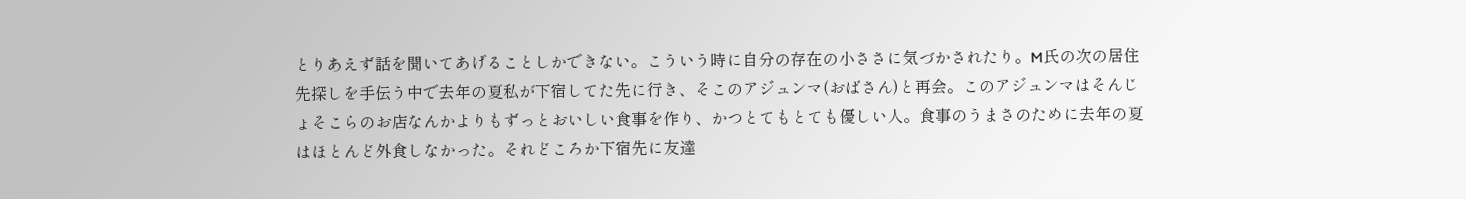とりあえず話を聞いてあげることしかできない。こういう時に自分の存在の小ささに気づかされたり。M氏の次の居住先探しを手伝う中で去年の夏私が下宿してた先に行き、そこのアジュンマ(おばさん)と再会。このアジュンマはそんじょそこらのお店なんかよりもずっとおいしい食事を作り、かつとてもとても優しい人。食事のうまさのために去年の夏はほとんど外食しなかった。それどころか下宿先に友達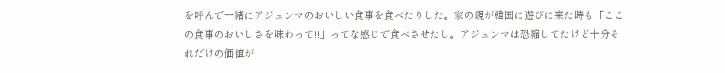を呼んで一緒にアジュンマのおいしい食事を食べたりした。家の親が韓国に遊びに来た時も「ここの食事のおいしさを味わって!!」ってな感じで食べさせたし。アジュンマは恐縮してたけど十分それだけの価値が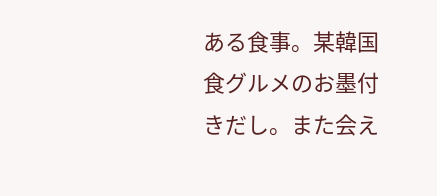ある食事。某韓国食グルメのお墨付きだし。また会え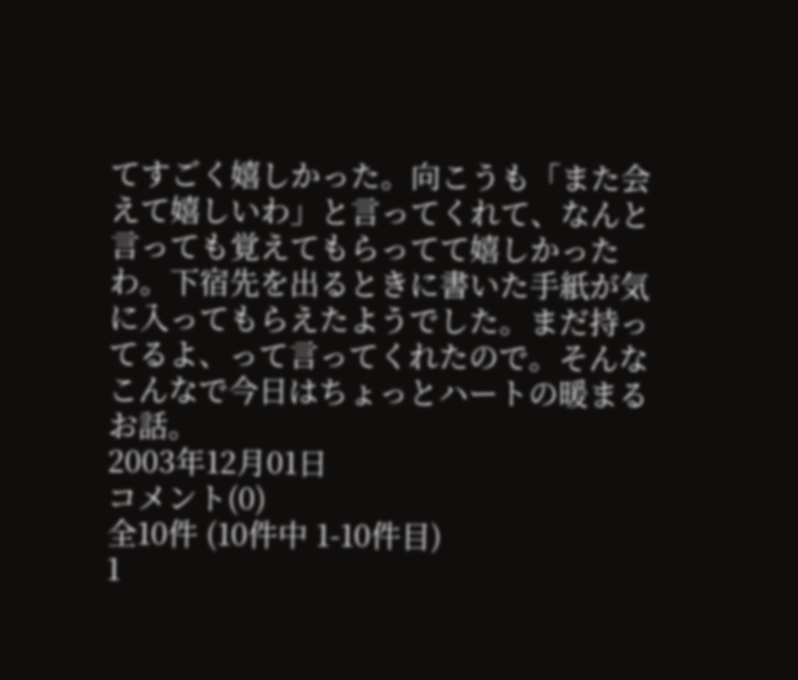てすごく嬉しかった。向こうも「また会えて嬉しいわ」と言ってくれて、なんと言っても覚えてもらってて嬉しかったわ。下宿先を出るときに書いた手紙が気に入ってもらえたようでした。まだ持ってるよ、って言ってくれたので。そんなこんなで今日はちょっとハートの暖まるお話。
2003年12月01日
コメント(0)
全10件 (10件中 1-10件目)
1